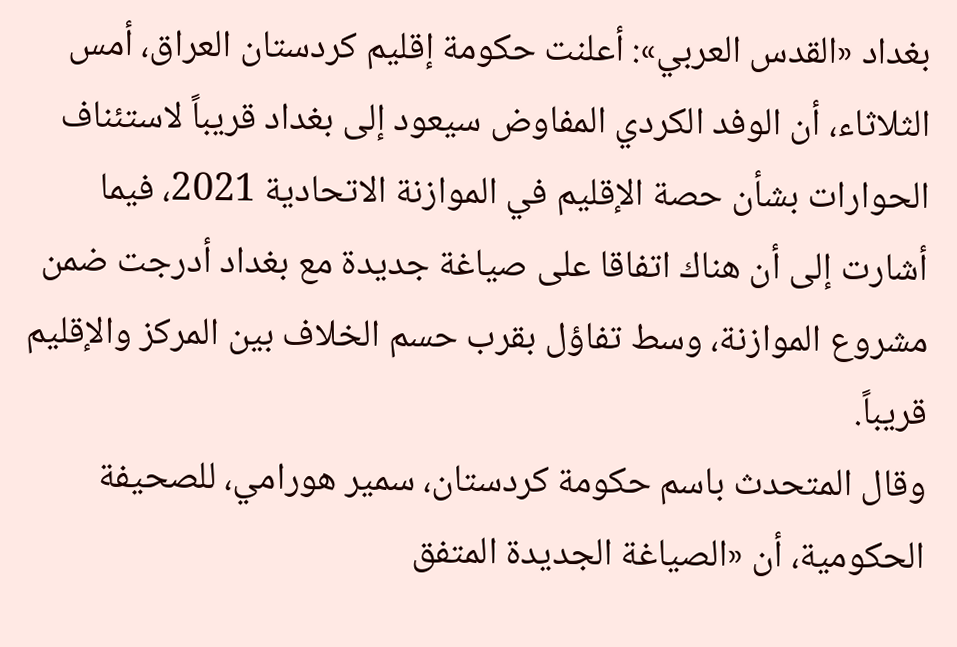بغداد «القدس العربي»: أعلنت حكومة إقليم كردستان العراق، أمس الثلاثاء، أن الوفد الكردي المفاوض سيعود إلى بغداد قريباً لاستئناف الحوارات بشأن حصة الإقليم في الموازنة الاتحادية 2021، فيما أشارت إلى أن هناك اتفاقا على صياغة جديدة مع بغداد أدرجت ضمن مشروع الموازنة، وسط تفاؤل بقرب حسم الخلاف بين المركز والإقليم قريباً.
وقال المتحدث باسم حكومة كردستان، سمير هورامي، للصحيفة الحكومية، أن «الصياغة الجديدة المتفق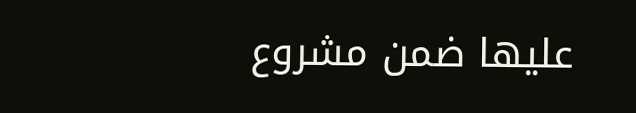عليها ضمن مشروع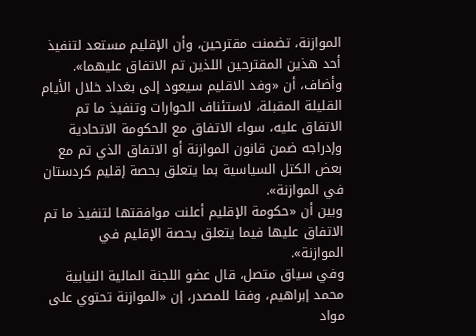الموازنة، تضمنت مقترحين، وأن الإقليم مستعد لتنفيذ أحد هذين المقترحين اللذين تم الاتفاق عليهما».
وأضاف، أن «وفد الاقليم سيعود إلى بغداد خلال الأيام القليلة المقبلة، لاستئناف الحوارات وتنفيذ ما تم الاتفاق عليه، سواء الاتفاق مع الحكومة الاتحادية وإدراجه ضمن قانون الموازنة أو الاتفاق الذي تم مع بعض الكتل السياسية بما يتعلق بحصة إقليم كردستان في الموازنة».
وبين أن «حكومة الإقليم أعلنت موافقتها لتنفيذ ما تم الاتفاق عليها فيما يتعلق بحصة الإقليم في الموازنة».
وفي سياق متصل، قال عضو اللجنة المالية النيابية محمد إبراهيم، وفقا للمصدر، إن «الموازنة تحتوي على مواد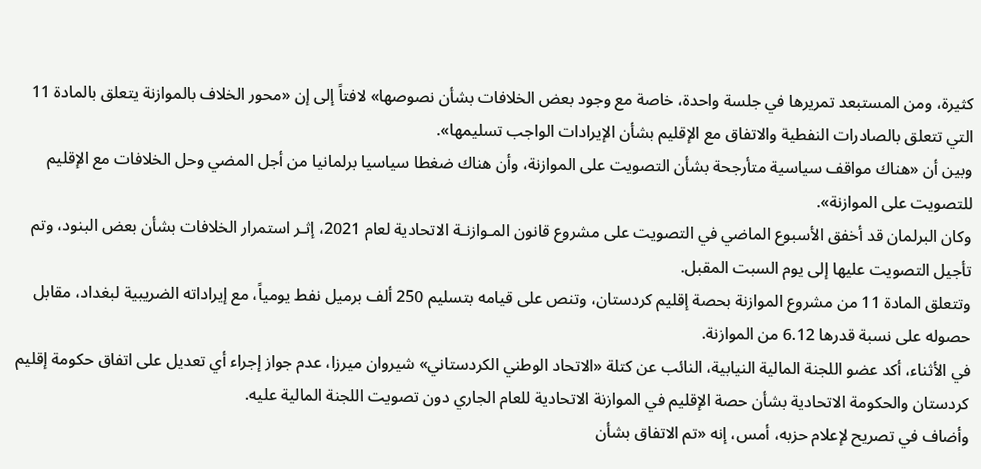كثيرة، ومن المستبعد تمريرها في جلسة واحدة، خاصة مع وجود بعض الخلافات بشأن نصوصها» لافتاً إلى إن «محور الخلاف بالموازنة يتعلق بالمادة 11 التي تتعلق بالصادرات النفطية والاتفاق مع الإقليم بشأن الإيرادات الواجب تسليمها».
وبين أن «هناك مواقف سياسية متأرجحة بشأن التصويت على الموازنة، وأن هناك ضغطا سياسيا برلمانيا من أجل المضي وحل الخلافات مع الإقليم للتصويت على الموازنة».
وكان البرلمان قد أخفق الأسبوع الماضي في التصويت على مشروع قانون المـوازنـة الاتحادية لعام 2021، إثـر استمرار الخلافات بشأن بعض البنود، وتم تأجيل التصويت عليها إلى يوم السبت المقبل.
وتتعلق المادة 11 من مشروع الموازنة بحصة إقليم كردستان، وتنص على قيامه بتسليم 250 ألف برميل نفط يومياً، مع إيراداته الضريبية لبغداد، مقابل حصوله على نسبة قدرها 6.12 من الموازنة.
في الأثناء، أكد عضو اللجنة المالية النيابية، النائب عن كتلة «الاتحاد الوطني الكردستاني» شيروان ميرزا، عدم جواز إجراء أي تعديل على اتفاق حكومة إقليم كردستان والحكومة الاتحادية بشأن حصة الإقليم في الموازنة الاتحادية للعام الجاري دون تصويت اللجنة المالية عليه.
وأضاف في تصريح لإعلام حزبه، أمس، إنه «تم الاتفاق بشأن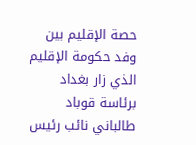حصة الإقليم بين وفد حكومة الإقليم الذي زار بغداد برئاسة قوباد طالباني نائب رئيس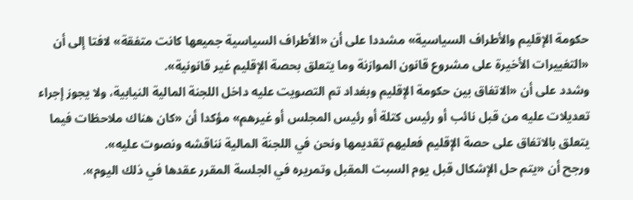حكومة الإقليم والأطراف السياسية» مشددا على أن «الأطراف السياسية جميعها كانت متفقة» لافتا إلى أن «التغييرات الأخيرة على مشروع قانون الموازنة وما يتعلق بحصة الإقليم غير قانونية».
وشدد على أن «الاتفاق بين حكومة الإقليم وبغداد تم التصويت عليه داخل اللجنة المالية النيابية، ولا يجوز إجراء تعديلات عليه من قبل نائب أو رئيس كتلة أو رئيس المجلس أو غيرهم» مؤكدا أن «كان هناك ملاحظات فيما يتعلق بالاتفاق على حصة الإقليم فعليهم تقديمها ونحن في اللجنة المالية نناقشه ونصوت عليه».
ورجح أن «يتم حل الإشكال قبل يوم السبت المقبل وتمريره في الجلسة المقرر عقدها في ذلك اليوم».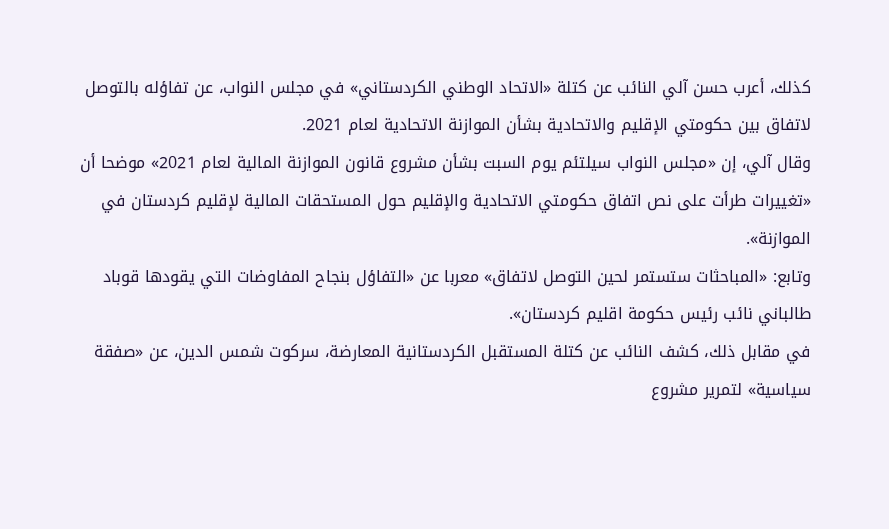كذلك، أعرب حسن آلي النائب عن كتلة «الاتحاد الوطني الكردستاني» في مجلس النواب، عن تفاؤله بالتوصل لاتفاق بين حكومتي الإقليم والاتحادية بشأن الموازنة الاتحادية لعام 2021.
وقال آلي، إن «مجلس النواب سيلتئم يوم السبت بشأن مشروع قانون الموازنة المالية لعام 2021» موضحا أن «تغييرات طرأت على نص اتفاق حكومتي الاتحادية والإقليم حول المستحقات المالية لإقليم كردستان في الموازنة».
وتابع: «المباحثات ستستمر لحين التوصل لاتفاق» معربا عن «التفاؤل بنجاح المفاوضات التي يقودها قوباد طالباني نائب رئيس حكومة اقليم كردستان».
في مقابل ذلك، كشف النائب عن كتلة المستقبل الكردستانية المعارضة، سركوت شمس الدين، عن «صفقة سياسية» لتمرير مشروع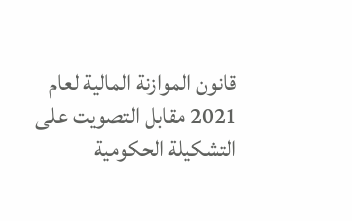قانون الموازنة المالية لعام 2021 مقابل التصويت على التشكيلة الحكومية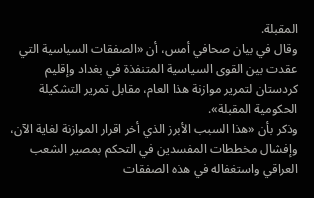المقبلة.
وقال في بيان صحافي أمس، أن «الصفقات السياسية التي عقدت بين القوى السياسية المتنفذة في بغداد وإقليم كردستان لتمرير موازنة هذا العام، مقابل تمرير التشكيلة الحكومية المقبلة».
وذكر بأن «هذا السبب الأبرز الذي أخر اقرار الموازنة لغاية الآن، وإفشال مخططات المفسدين في التحكم بمصير الشعب العراقي واستغفاله في هذه الصفقات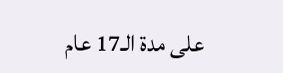على مدة الـ17 عام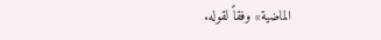الماضية» وفقاً لقوله.